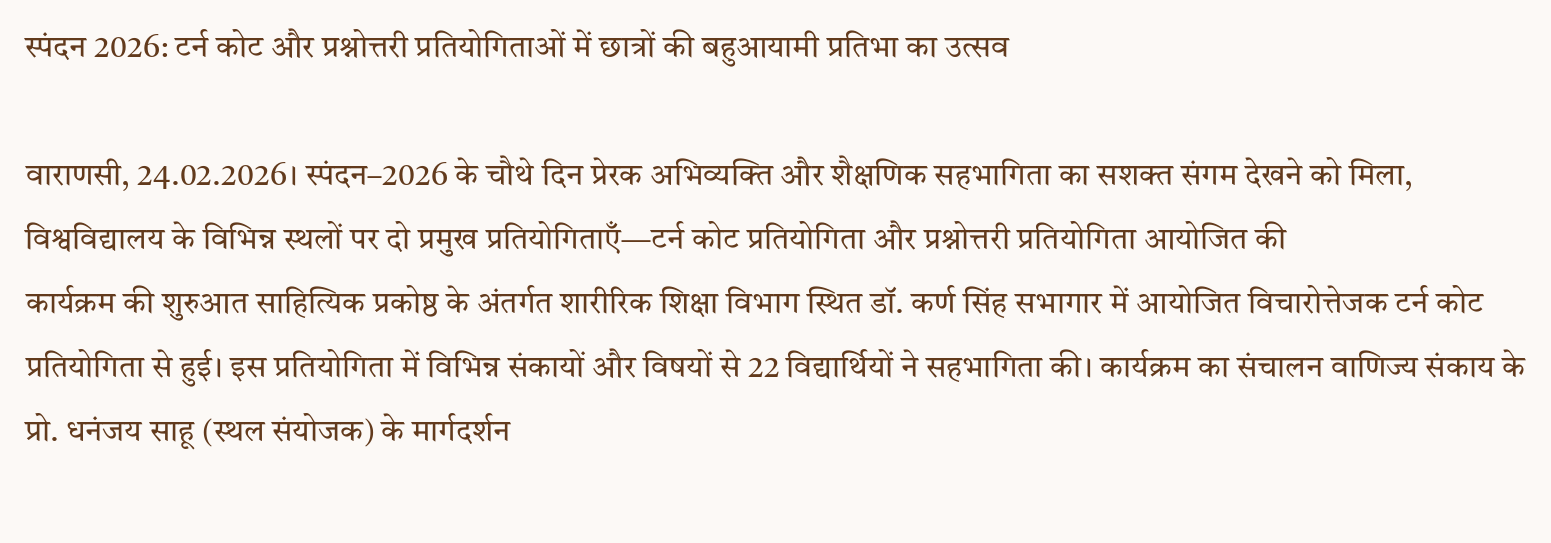स्पंदन 2026: टर्न कोट और प्रश्नोत्तरी प्रतियोगिताओं में छात्रों की बहुआयामी प्रतिभा का उत्सव

वाराणसी, 24.02.2026। स्पंदन–2026 के चौथे दिन प्रेरक अभिव्यक्ति और शैक्षणिक सहभागिता का सशक्त संगम देखने को मिला, विश्वविद्यालय के विभिन्न स्थलों पर दो प्रमुख प्रतियोगिताएँ—टर्न कोट प्रतियोगिता और प्रश्नोत्तरी प्रतियोगिता आयोजित की
कार्यक्रम की शुरुआत साहित्यिक प्रकोष्ठ के अंतर्गत शारीरिक शिक्षा विभाग स्थित डॉ. कर्ण सिंह सभागार में आयोजित विचारोत्तेजक टर्न कोट प्रतियोगिता से हुई। इस प्रतियोगिता में विभिन्न संकायों और विषयों से 22 विद्यार्थियों ने सहभागिता की। कार्यक्रम का संचालन वाणिज्य संकाय के प्रो. धनंजय साहू (स्थल संयोजक) के मार्गदर्शन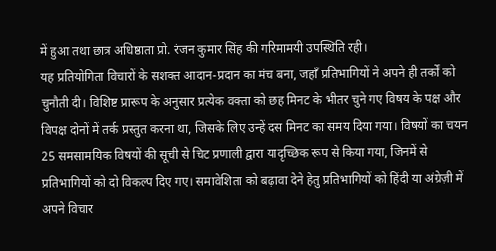में हुआ तथा छात्र अधिष्ठाता प्रो. रंजन कुमार सिंह की गरिमामयी उपस्थिति रही।
यह प्रतियोगिता विचारों के सशक्त आदान-प्रदान का मंच बना, जहाँ प्रतिभागियों ने अपने ही तर्कों को चुनौती दी। विशिष्ट प्रारूप के अनुसार प्रत्येक वक्ता को छह मिनट के भीतर चुने गए विषय के पक्ष और विपक्ष दोनों में तर्क प्रस्तुत करना था, जिसके लिए उन्हें दस मिनट का समय दिया गया। विषयों का चयन 25 समसामयिक विषयों की सूची से चिट प्रणाली द्वारा यादृच्छिक रूप से किया गया, जिनमें से प्रतिभागियों को दो विकल्प दिए गए। समावेशिता को बढ़ावा देने हेतु प्रतिभागियों को हिंदी या अंग्रेज़ी में अपने विचार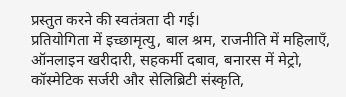प्रस्तुत करने की स्वतंत्रता दी गई।
प्रतियोगिता में इच्छामृत्यु, बाल श्रम, राजनीति में महिलाएँ, ऑनलाइन खरीदारी, सहकर्मी दबाव, बनारस में मेट्रो, कॉस्मेटिक सर्जरी और सेलिब्रिटी संस्कृति,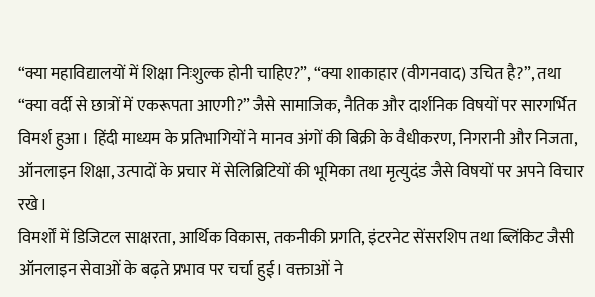“क्या महाविद्यालयों में शिक्षा निःशुल्क होनी चाहिए?”, “क्या शाकाहार (वीगनवाद) उचित है?”, तथा “क्या वर्दी से छात्रों में एकरूपता आएगी?” जैसे सामाजिक, नैतिक और दार्शनिक विषयों पर सारगर्भित विमर्श हुआ। हिंदी माध्यम के प्रतिभागियों ने मानव अंगों की बिक्री के वैधीकरण, निगरानी और निजता, ऑनलाइन शिक्षा, उत्पादों के प्रचार में सेलिब्रिटियों की भूमिका तथा मृत्युदंड जैसे विषयों पर अपने विचार रखे।
विमर्शों में डिजिटल साक्षरता, आर्थिक विकास, तकनीकी प्रगति, इंटरनेट सेंसरशिप तथा ब्लिंकिट जैसी ऑनलाइन सेवाओं के बढ़ते प्रभाव पर चर्चा हुई। वक्ताओं ने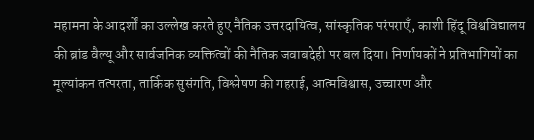महामना के आदर्शों का उल्लेख करते हुए नैतिक उत्तरदायित्व, सांस्कृतिक परंपराएँ, काशी हिंदू विश्वविद्यालय की ब्रांड वैल्यू और सार्वजनिक व्यक्तित्वों की नैतिक जवाबदेही पर बल दिया। निर्णायकों ने प्रतिभागियों का मूल्यांकन तत्परता, तार्किक सुसंगति, विश्लेषण की गहराई, आत्मविश्वास, उच्चारण और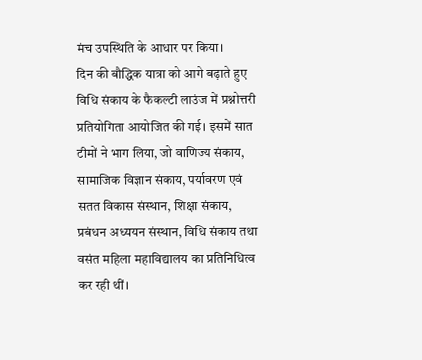मंच उपस्थिति के आधार पर किया।
दिन की बौद्धिक यात्रा को आगे बढ़ाते हुए विधि संकाय के फैकल्टी लाउंज में प्रश्नोत्तरी प्रतियोगिता आयोजित की गई। इसमें सात टीमों ने भाग लिया, जो वाणिज्य संकाय, सामाजिक विज्ञान संकाय, पर्यावरण एवं सतत विकास संस्थान, शिक्षा संकाय, प्रबंधन अध्ययन संस्थान, विधि संकाय तथा वसंत महिला महाविद्यालय का प्रतिनिधित्व कर रही थीं।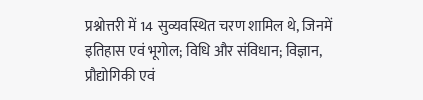प्रश्नोत्तरी में 14 सुव्यवस्थित चरण शामिल थे, जिनमें इतिहास एवं भूगोल; विधि और संविधान; विज्ञान, प्रौद्योगिकी एवं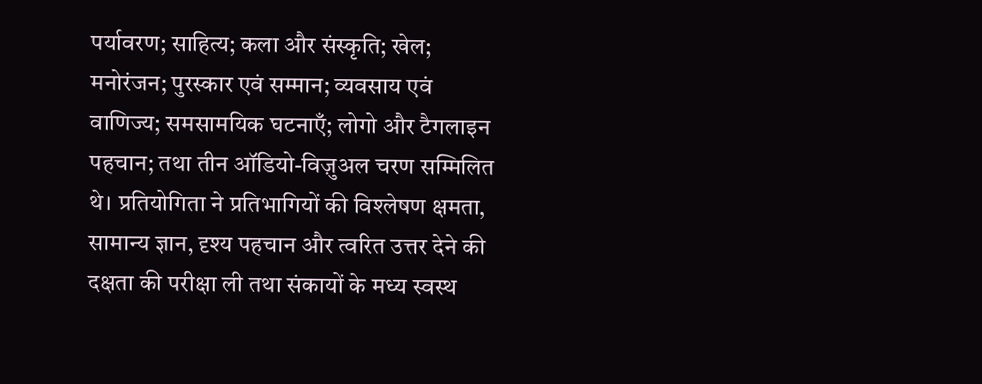पर्यावरण; साहित्य; कला और संस्कृति; खेल; मनोरंजन; पुरस्कार एवं सम्मान; व्यवसाय एवं वाणिज्य; समसामयिक घटनाएँ; लोगो और टैगलाइन पहचान; तथा तीन ऑडियो-विज़ुअल चरण सम्मिलित थे। प्रतियोगिता ने प्रतिभागियों की विश्लेषण क्षमता, सामान्य ज्ञान, दृश्य पहचान और त्वरित उत्तर देने की दक्षता की परीक्षा ली तथा संकायों के मध्य स्वस्थ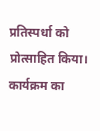प्रतिस्पर्धा को प्रोत्साहित किया।
कार्यक्रम का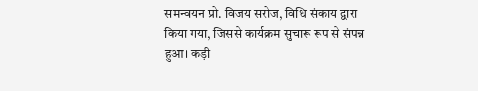समन्वयन प्रो. विजय सरोज, विधि संकाय द्वारा किया गया, जिससे कार्यक्रम सुचारू रूप से संपन्न हुआ। कड़ी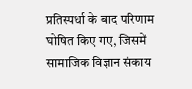प्रतिस्पर्धा के बाद परिणाम घोषित किए गए, जिसमें सामाजिक विज्ञान संकाय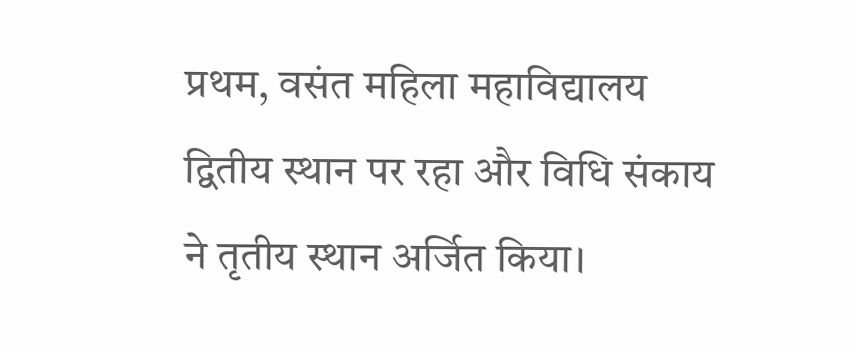प्रथम, वसंत महिला महाविद्यालय द्वितीय स्थान पर रहा और विधि संकाय ने तृतीय स्थान अर्जित किया।